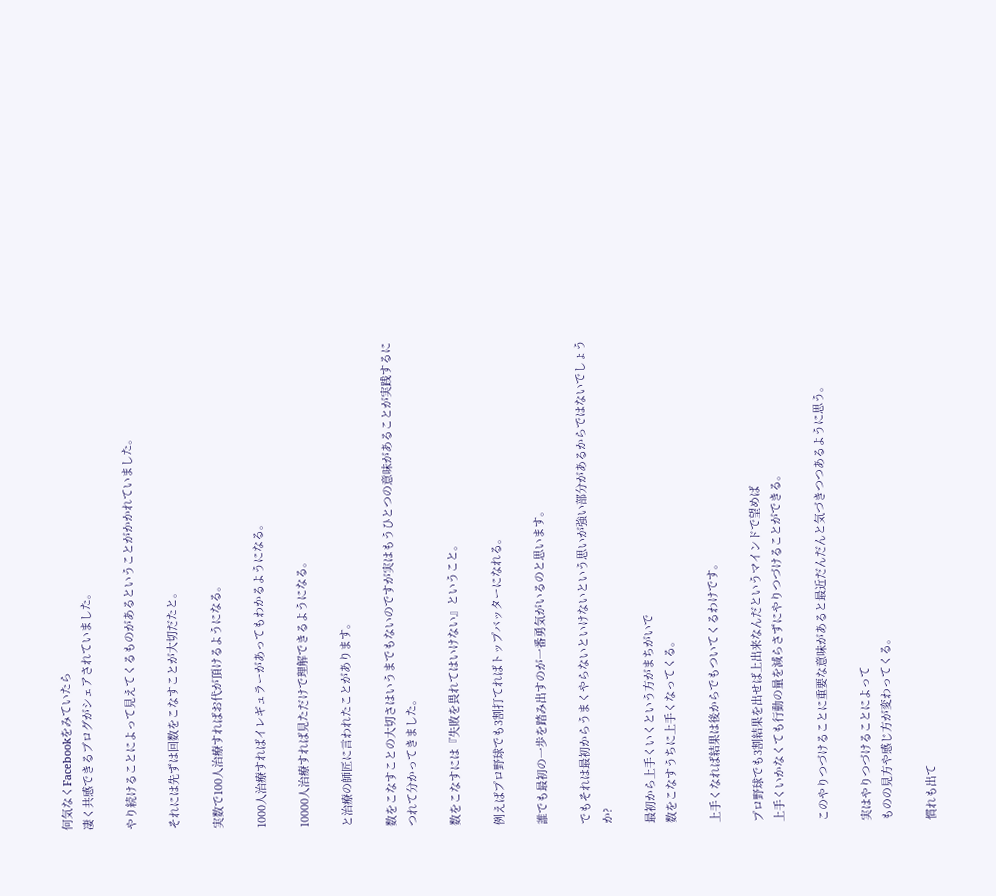何気なくFacebookをみていたら
凄く共感できるブログがシェアされていました。

やり続けることによって見えてくるものがあるということがかかれていました。

それには先ずは回数をこなすことが大切だたと。

実数で100人治療すればお代が頂けるようになる。

1000人治療すればイレギュラーがあってもわかるようになる。

10000人治療すれば見ただけで理解できるようになる。

と治療の師匠に言われたことがあります。

数をこなすことの大切さはいうまでもないのですが実はもうひとつの意味があることが実践するにつれて分かってきました。

数をこなすには『失敗を畏れてはいけない』ということ。

例えばプロ野球でも3割打てればトップバッターになれる。

誰でも最初の一歩を踏み出すのが一番勇気がいるのと思います。

でもそれは最初からうまくやらないといけないという思いが強い部分があるからではないでしょうか?

最初から上手くいくという方がまちがいで
数をこなすうちに上手くなってくる。

上手くなれば結果は後からでもついてくるわけです。

プロ野球でも3割結果を出せば上出来なんだというマインドで望めば
上手くいかなくても行動の量を減らさずにやりつづけることができる。

このやりつづけることに重要な意味があると最近だんだんと気づきつつあるように思う。

実はやりつづけることによって
ものの見方や感じ方が変わってくる。

慣れも出て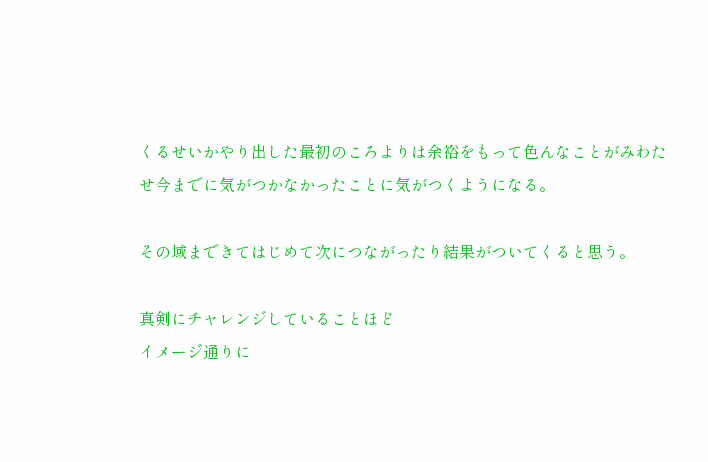くるせいかやり出した最初のころよりは余裕をもって色んなことがみわたせ今までに気がつかなかったことに気がつくようになる。

その域まできてはじめて次につながったり結果がついてくると思う。

真剣にチャレンジしていることほど
イメージ通りに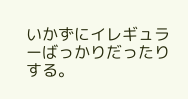いかずにイレギュラーばっかりだったりする。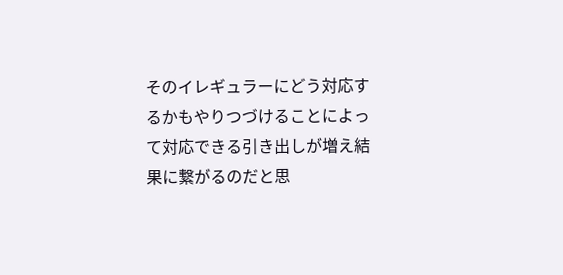そのイレギュラーにどう対応するかもやりつづけることによって対応できる引き出しが増え結果に繋がるのだと思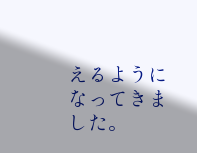えるようになってきました。